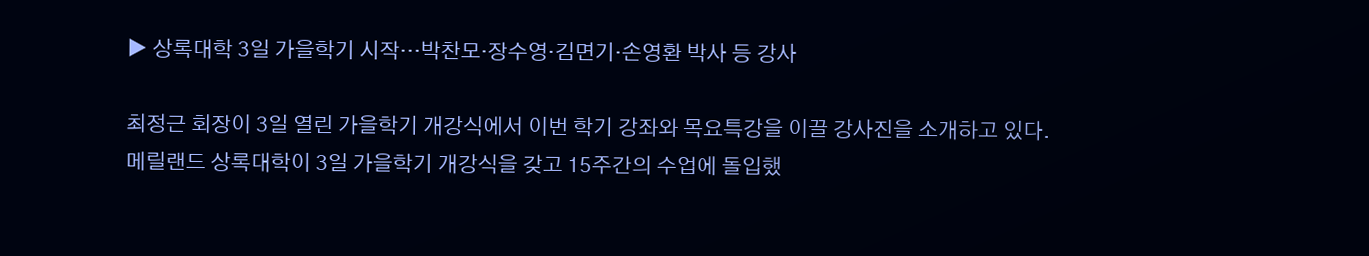▶ 상록대학 3일 가을학기 시작…박찬모·장수영·김면기·손영환 박사 등 강사

최정근 회장이 3일 열린 가을학기 개강식에서 이번 학기 강좌와 목요특강을 이끌 강사진을 소개하고 있다.
메릴랜드 상록대학이 3일 가을학기 개강식을 갖고 15주간의 수업에 돌입했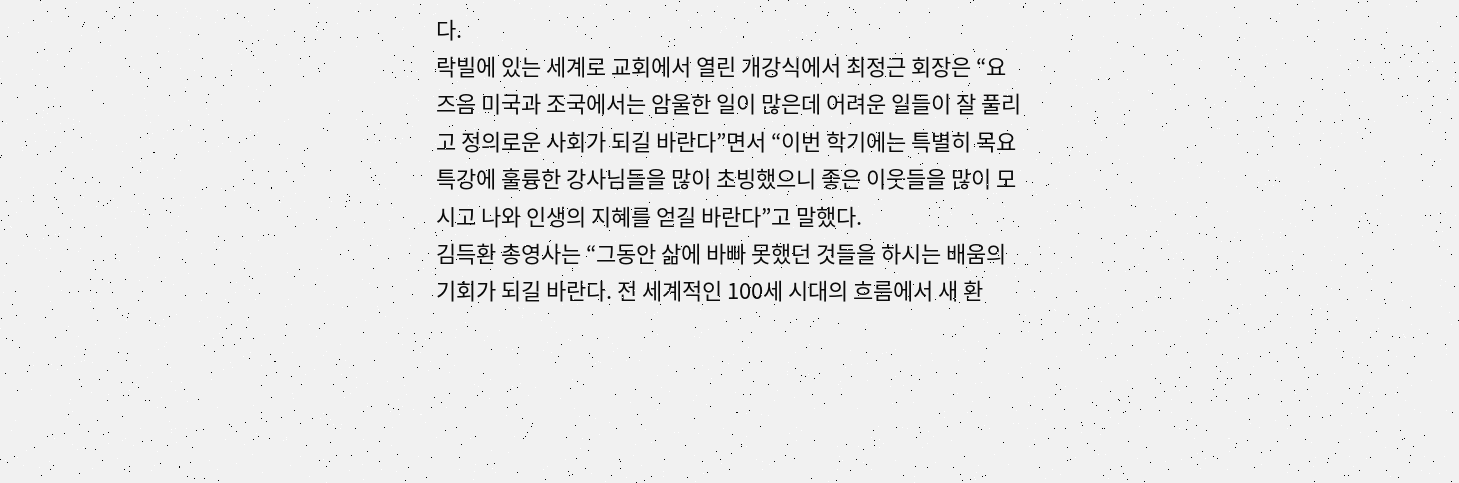다.
락빌에 있는 세계로 교회에서 열린 개강식에서 최정근 회장은 “요즈음 미국과 조국에서는 암울한 일이 많은데 어려운 일들이 잘 풀리고 정의로운 사회가 되길 바란다”면서 “이번 학기에는 특별히 목요특강에 훌륭한 강사님들을 많이 초빙했으니 좋은 이웃들을 많이 모시고 나와 인생의 지혜를 얻길 바란다”고 말했다.
김득환 총영사는 “그동안 삶에 바빠 못했던 것들을 하시는 배움의 기회가 되길 바란다. 전 세계적인 100세 시대의 흐름에서 새 환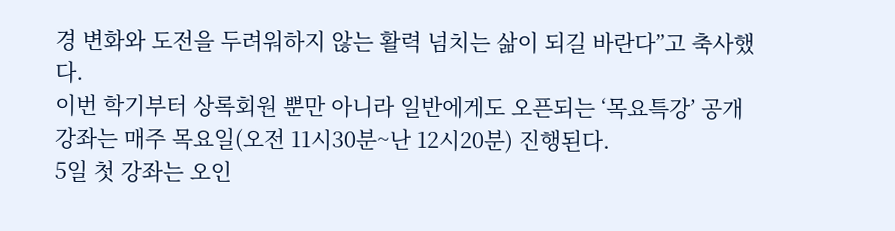경 변화와 도전을 두려워하지 않는 활력 넘치는 삶이 되길 바란다”고 축사했다.
이번 학기부터 상록회원 뿐만 아니라 일반에게도 오픈되는 ‘목요특강’ 공개강좌는 매주 목요일(오전 11시30분~난 12시20분) 진행된다.
5일 첫 강좌는 오인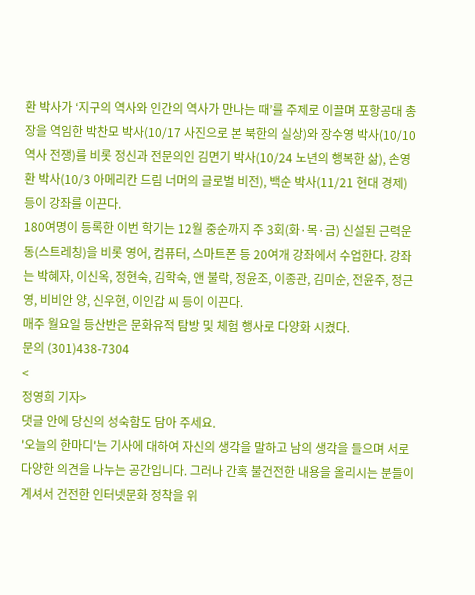환 박사가 ‘지구의 역사와 인간의 역사가 만나는 때’를 주제로 이끌며 포항공대 총장을 역임한 박찬모 박사(10/17 사진으로 본 북한의 실상)와 장수영 박사(10/10 역사 전쟁)를 비롯 정신과 전문의인 김면기 박사(10/24 노년의 행복한 삶), 손영환 박사(10/3 아메리칸 드림 너머의 글로벌 비전), 백순 박사(11/21 현대 경제) 등이 강좌를 이끈다.
180여명이 등록한 이번 학기는 12월 중순까지 주 3회(화·목·금) 신설된 근력운동(스트레칭)을 비롯 영어, 컴퓨터, 스마트폰 등 20여개 강좌에서 수업한다. 강좌는 박혜자, 이신옥, 정현숙, 김학숙, 앤 불락, 정윤조, 이종관, 김미순, 전윤주, 정근영, 비비안 양, 신우현, 이인갑 씨 등이 이끈다.
매주 월요일 등산반은 문화유적 탐방 및 체험 행사로 다양화 시켰다.
문의 (301)438-7304
<
정영희 기자>
댓글 안에 당신의 성숙함도 담아 주세요.
'오늘의 한마디'는 기사에 대하여 자신의 생각을 말하고 남의 생각을 들으며 서로 다양한 의견을 나누는 공간입니다. 그러나 간혹 불건전한 내용을 올리시는 분들이 계셔서 건전한 인터넷문화 정착을 위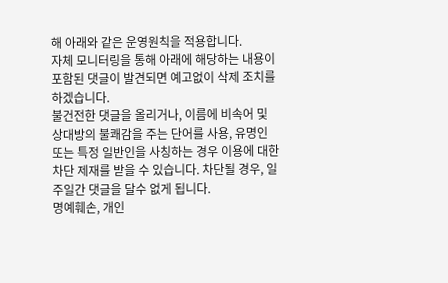해 아래와 같은 운영원칙을 적용합니다.
자체 모니터링을 통해 아래에 해당하는 내용이 포함된 댓글이 발견되면 예고없이 삭제 조치를 하겠습니다.
불건전한 댓글을 올리거나, 이름에 비속어 및 상대방의 불쾌감을 주는 단어를 사용, 유명인 또는 특정 일반인을 사칭하는 경우 이용에 대한 차단 제재를 받을 수 있습니다. 차단될 경우, 일주일간 댓글을 달수 없게 됩니다.
명예훼손, 개인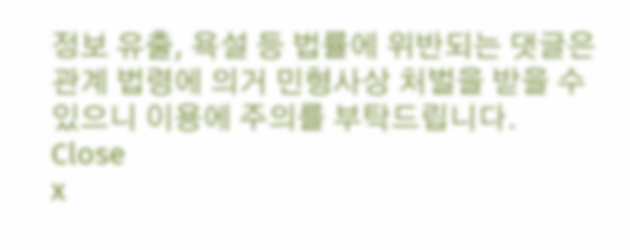정보 유출, 욕설 등 법률에 위반되는 댓글은 관계 법령에 의거 민형사상 처벌을 받을 수 있으니 이용에 주의를 부탁드립니다.
Close
x